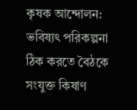কৃষক আন্দোলন: ভবিষ্যৎ পরিকল্পনা ঠিক করতে বৈঠকে সংযুক্ত কিষাণ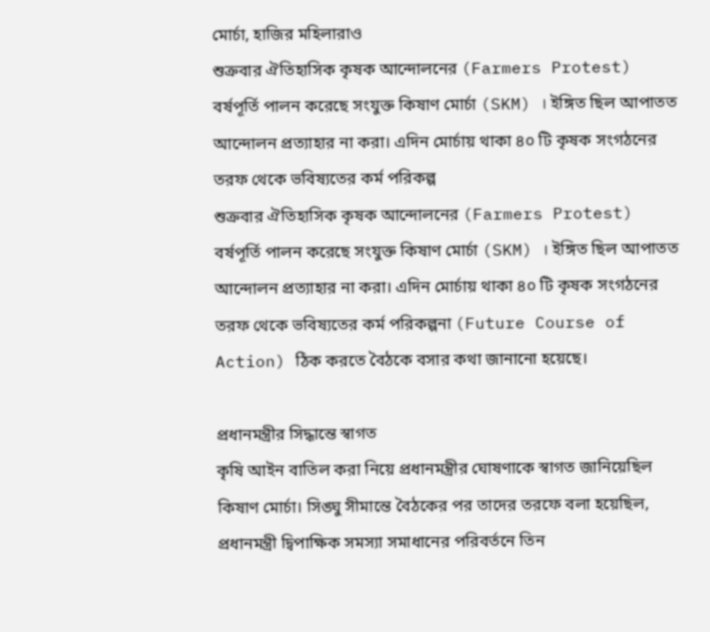মোর্চা, হাজির মহিলারাও
শুক্রবার ঐতিহাসিক কৃষক আন্দোলনের (Farmers Protest) বর্ষপূর্তি পালন করেছে সংযুক্ত কিষাণ মোর্চা (SKM) । ইঙ্গিত ছিল আপাতত আন্দোলন প্রত্যাহার না করা। এদিন মোর্চায় থাকা ৪০ টি কৃষক সংগঠনের তরফ থেকে ভবিষ্যতের কর্ম পরিকল্প
শুক্রবার ঐতিহাসিক কৃষক আন্দোলনের (Farmers Protest) বর্ষপূর্তি পালন করেছে সংযুক্ত কিষাণ মোর্চা (SKM) । ইঙ্গিত ছিল আপাতত আন্দোলন প্রত্যাহার না করা। এদিন মোর্চায় থাকা ৪০ টি কৃষক সংগঠনের তরফ থেকে ভবিষ্যতের কর্ম পরিকল্পনা (Future Course of Action) ঠিক করতে বৈঠকে বসার কথা জানানো হয়েছে।

প্রধানমন্ত্রীর সিদ্ধান্তে স্বাগত
কৃষি আইন বাতিল করা নিয়ে প্রধানমন্ত্রীর ঘোষণাকে স্বাগত জানিয়েছিল কিষাণ মোর্চা। সিঙ্ঘু সীমান্তে বৈঠকের পর তাদের তরফে বলা হয়েছিল, প্রধানমন্ত্রী দ্বিপাক্ষিক সমস্যা সমাধানের পরিবর্তনে তিন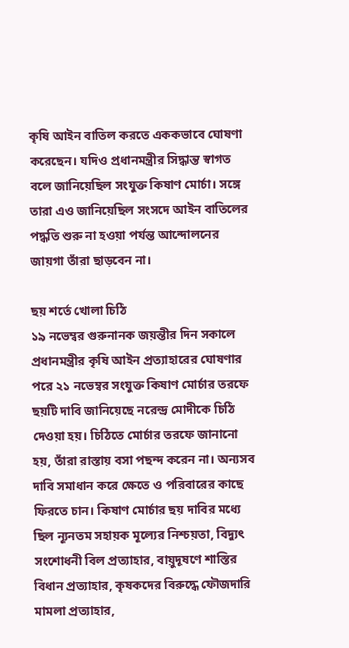কৃষি আইন বাতিল করতে এককভাবে ঘোষণা করেছেন। যদিও প্রধানমন্ত্রীর সিদ্ধান্ত স্বাগত বলে জানিয়েছিল সংযুক্ত কিষাণ মোর্চা। সঙ্গে তারা এও জানিয়েছিল সংসদে আইন বাতিলের পদ্ধতি শুরু না হওয়া পর্যন্ত আন্দোলনের জায়গা তাঁরা ছাড়বেন না।

ছয় শর্তে খোলা চিঠি
১৯ নভেম্বর গুরুনানক জয়ন্তীর দিন সকালে প্রধানমন্ত্রীর কৃষি আইন প্রত্যাহারের ঘোষণার পরে ২১ নভেম্বর সংযুক্ত কিষাণ মোর্চার তরফে ছয়টি দাবি জানিয়েছে নরেন্দ্র মোদীকে চিঠি দেওয়া হয়। চিঠিতে মোর্চার তরফে জানানো হয়, তাঁরা রাস্তায় বসা পছন্দ করেন না। অন্যসব দাবি সমাধান করে ক্ষেতে ও পরিবারের কাছে ফিরতে চান। কিষাণ মোর্চার ছয় দাবির মধ্যে ছিল ন্যূনতম সহায়ক মূল্যের নিশ্চয়তা, বিদ্যুৎ সংশোধনী বিল প্রত্যাহার, বায়ুদূষণে শাস্তির বিধান প্রত্যাহার, কৃষকদের বিরুদ্ধে ফৌজদারি মামলা প্রত্যাহার,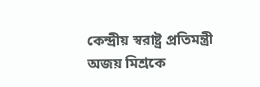কেন্দ্রীয় স্বরাষ্ট্র প্রতিমন্ত্রী অজয় মিশ্রকে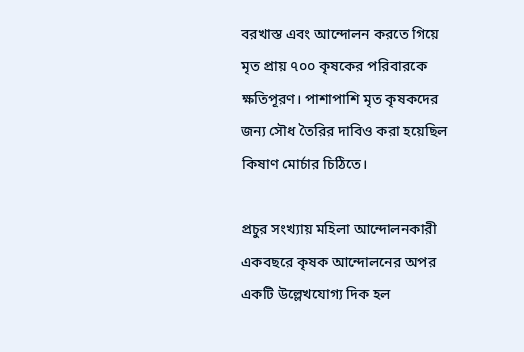বরখাস্ত এবং আন্দোলন করতে গিয়ে মৃত প্রায় ৭০০ কৃষকের পরিবারকে ক্ষতিপূরণ। পাশাপাশি মৃত কৃষকদের জন্য সৌধ তৈরির দাবিও করা হয়েছিল কিষাণ মোর্চার চিঠিতে।

প্রচুর সংখ্যায় মহিলা আন্দোলনকারী
একবছরে কৃষক আন্দোলনের অপর একটি উল্লেখযোগ্য দিক হল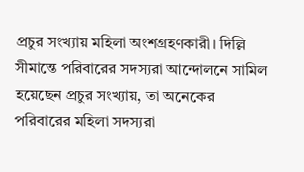প্রচুর সংখ্যায় মহিলা অংশগ্রহণকারী। দিল্লি সীমান্তে পরিবারের সদস্যরা আন্দোলনে সামিল হয়েছেন প্রচুর সংখ্যায়, তা অনেকের পরিবারের মহিলা সদস্যরা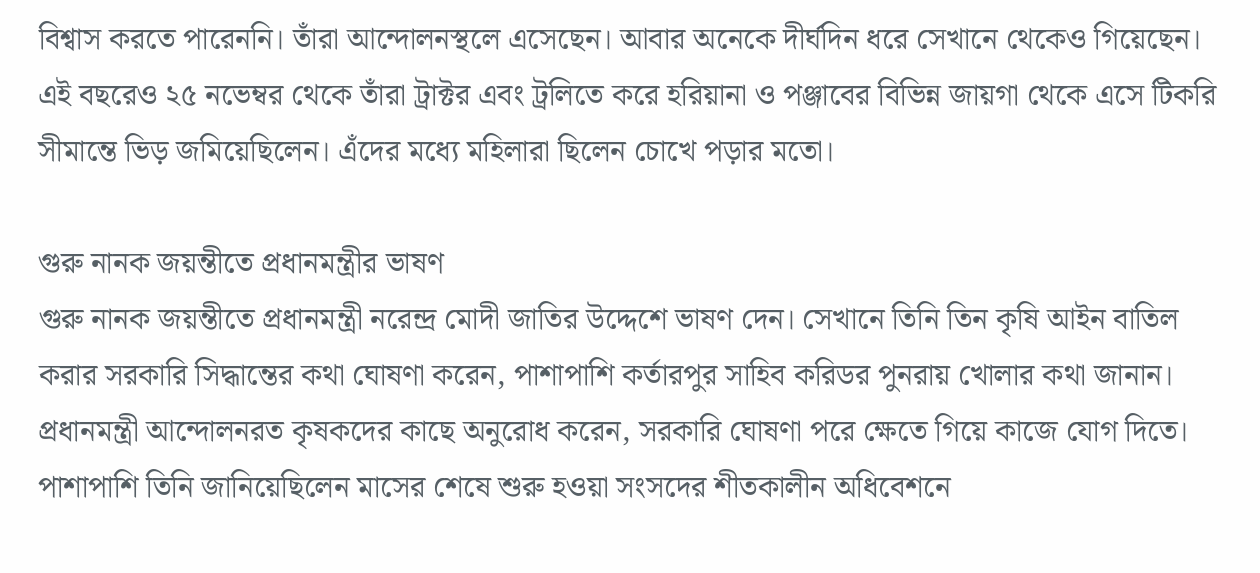বিশ্বাস করতে পারেননি। তাঁরা আন্দোলনস্থলে এসেছেন। আবার অনেকে দীর্ঘদিন ধরে সেখানে থেকেও গিয়েছেন। এই বছরেও ২৫ নভেম্বর থেকে তাঁরা ট্রাক্টর এবং ট্রলিতে করে হরিয়ানা ও পঞ্জাবের বিভিন্ন জায়গা থেকে এসে টিকরি সীমান্তে ভিড় জমিয়েছিলেন। এঁদের মধ্যে মহিলারা ছিলেন চোখে পড়ার মতো।

গুরু নানক জয়ন্তীতে প্রধানমন্ত্রীর ভাষণ
গুরু নানক জয়ন্তীতে প্রধানমন্ত্রী নরেন্দ্র মোদী জাতির উদ্দেশে ভাষণ দেন। সেখানে তিনি তিন কৃষি আইন বাতিল করার সরকারি সিদ্ধান্তের কথা ঘোষণা করেন, পাশাপাশি কর্তারপুর সাহিব করিডর পুনরায় খোলার কথা জানান। প্রধানমন্ত্রী আন্দোলনরত কৃষকদের কাছে অনুরোধ করেন, সরকারি ঘোষণা পরে ক্ষেতে গিয়ে কাজে যোগ দিতে। পাশাপাশি তিনি জানিয়েছিলেন মাসের শেষে শুরু হওয়া সংসদের শীতকালীন অধিবেশনে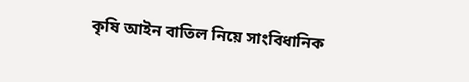কৃষি আইন বাতিল নিয়ে সাংবিধানিক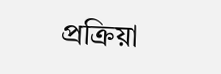প্রক্রিয়া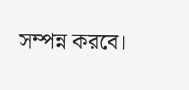সম্পন্ন করবে।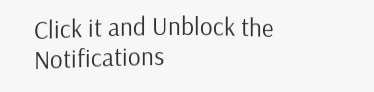Click it and Unblock the Notifications